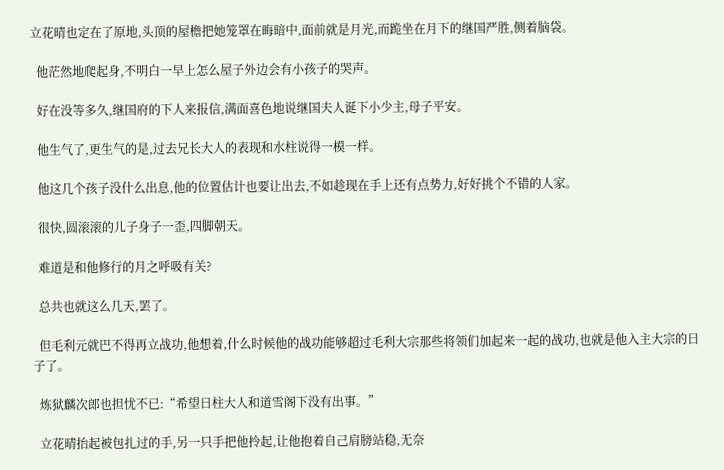立花晴也定在了原地,头顶的屋檐把她笼罩在晦暗中,面前就是月光,而跪坐在月下的继国严胜,侧着脑袋。

  他茫然地爬起身,不明白一早上怎么屋子外边会有小孩子的哭声。

  好在没等多久,继国府的下人来报信,满面喜色地说继国夫人诞下小少主,母子平安。

  他生气了,更生气的是,过去兄长大人的表现和水柱说得一模一样。

  他这几个孩子没什么出息,他的位置估计也要让出去,不如趁现在手上还有点势力,好好挑个不错的人家。

  很快,圆滚滚的儿子身子一歪,四脚朝天。

  难道是和他修行的月之呼吸有关?

  总共也就这么几天,罢了。

  但毛利元就巴不得再立战功,他想着,什么时候他的战功能够超过毛利大宗那些将领们加起来一起的战功,也就是他入主大宗的日子了。

  炼狱麟次郎也担忧不已:“希望日柱大人和道雪阁下没有出事。”

  立花晴抬起被包扎过的手,另一只手把他拎起,让他抱着自己肩膀站稳,无奈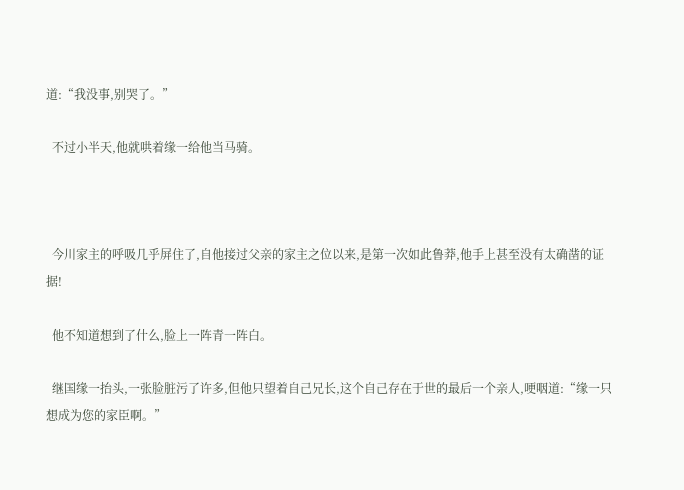道:“我没事,别哭了。”

  不过小半天,他就哄着缘一给他当马骑。



  今川家主的呼吸几乎屏住了,自他接过父亲的家主之位以来,是第一次如此鲁莽,他手上甚至没有太确凿的证据!

  他不知道想到了什么,脸上一阵青一阵白。

  继国缘一抬头,一张脸脏污了许多,但他只望着自己兄长,这个自己存在于世的最后一个亲人,哽咽道:“缘一只想成为您的家臣啊。”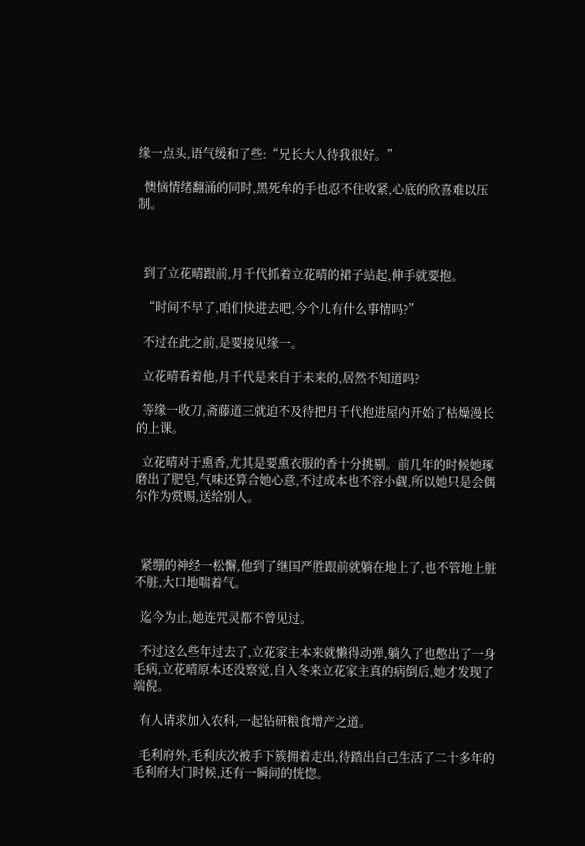缘一点头,语气缓和了些:“兄长大人待我很好。”

  懊恼情绪翻涌的同时,黑死牟的手也忍不住收紧,心底的欣喜难以压制。



  到了立花晴跟前,月千代抓着立花晴的裙子站起,伸手就要抱。

  “时间不早了,咱们快进去吧,今个儿有什么事情吗?”

  不过在此之前,是要接见缘一。

  立花晴看着他,月千代是来自于未来的,居然不知道吗?

  等缘一收刀,斋藤道三就迫不及待把月千代抱进屋内开始了枯燥漫长的上课。

  立花晴对于熏香,尤其是要熏衣服的香十分挑剔。前几年的时候她琢磨出了肥皂,气味还算合她心意,不过成本也不容小觑,所以她只是会偶尔作为赏赐,送给别人。



  紧绷的神经一松懈,他到了继国严胜跟前就躺在地上了,也不管地上脏不脏,大口地喘着气。

  迄今为止,她连咒灵都不曾见过。

  不过这么些年过去了,立花家主本来就懒得动弹,躺久了也憋出了一身毛病,立花晴原本还没察觉,自入冬来立花家主真的病倒后,她才发现了端倪。

  有人请求加入农科,一起钻研粮食增产之道。

  毛利府外,毛利庆次被手下簇拥着走出,待踏出自己生活了二十多年的毛利府大门时候,还有一瞬间的恍惚。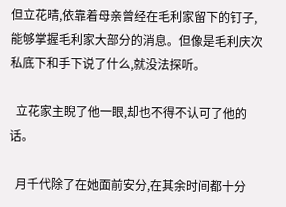但立花晴,依靠着母亲曾经在毛利家留下的钉子,能够掌握毛利家大部分的消息。但像是毛利庆次私底下和手下说了什么,就没法探听。

  立花家主睨了他一眼,却也不得不认可了他的话。

  月千代除了在她面前安分,在其余时间都十分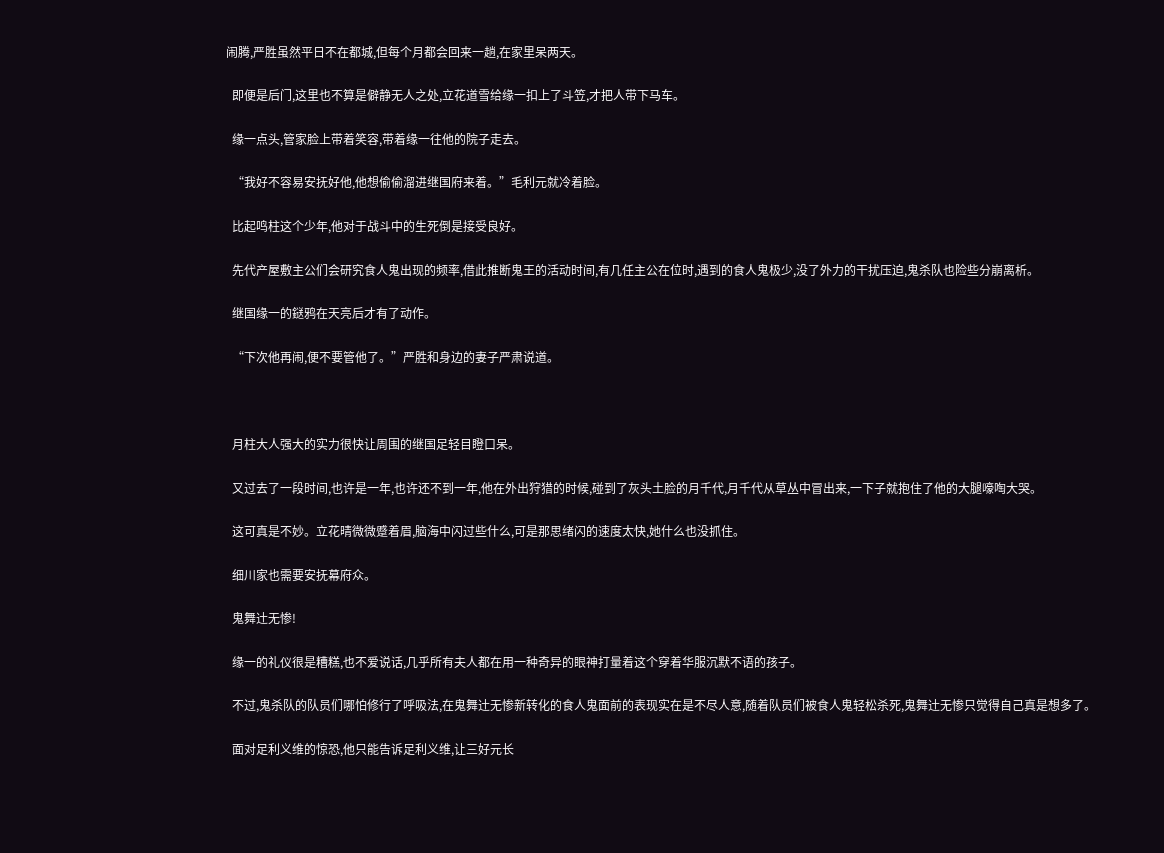闹腾,严胜虽然平日不在都城,但每个月都会回来一趟,在家里呆两天。

  即便是后门,这里也不算是僻静无人之处,立花道雪给缘一扣上了斗笠,才把人带下马车。

  缘一点头,管家脸上带着笑容,带着缘一往他的院子走去。

  “我好不容易安抚好他,他想偷偷溜进继国府来着。”毛利元就冷着脸。

  比起鸣柱这个少年,他对于战斗中的生死倒是接受良好。

  先代产屋敷主公们会研究食人鬼出现的频率,借此推断鬼王的活动时间,有几任主公在位时,遇到的食人鬼极少,没了外力的干扰压迫,鬼杀队也险些分崩离析。

  继国缘一的鎹鸦在天亮后才有了动作。

  “下次他再闹,便不要管他了。”严胜和身边的妻子严肃说道。



  月柱大人强大的实力很快让周围的继国足轻目瞪口呆。

  又过去了一段时间,也许是一年,也许还不到一年,他在外出狩猎的时候,碰到了灰头土脸的月千代,月千代从草丛中冒出来,一下子就抱住了他的大腿嚎啕大哭。

  这可真是不妙。立花晴微微蹙着眉,脑海中闪过些什么,可是那思绪闪的速度太快,她什么也没抓住。

  细川家也需要安抚幕府众。

  鬼舞辻无惨!

  缘一的礼仪很是糟糕,也不爱说话,几乎所有夫人都在用一种奇异的眼神打量着这个穿着华服沉默不语的孩子。

  不过,鬼杀队的队员们哪怕修行了呼吸法,在鬼舞辻无惨新转化的食人鬼面前的表现实在是不尽人意,随着队员们被食人鬼轻松杀死,鬼舞辻无惨只觉得自己真是想多了。

  面对足利义维的惊恐,他只能告诉足利义维,让三好元长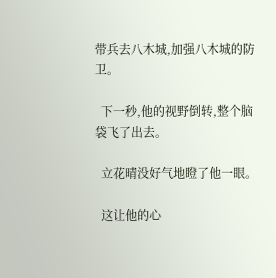带兵去八木城,加强八木城的防卫。

  下一秒,他的视野倒转,整个脑袋飞了出去。

  立花晴没好气地瞪了他一眼。

  这让他的心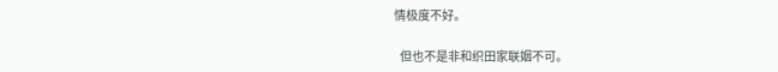情极度不好。

  但也不是非和织田家联姻不可。